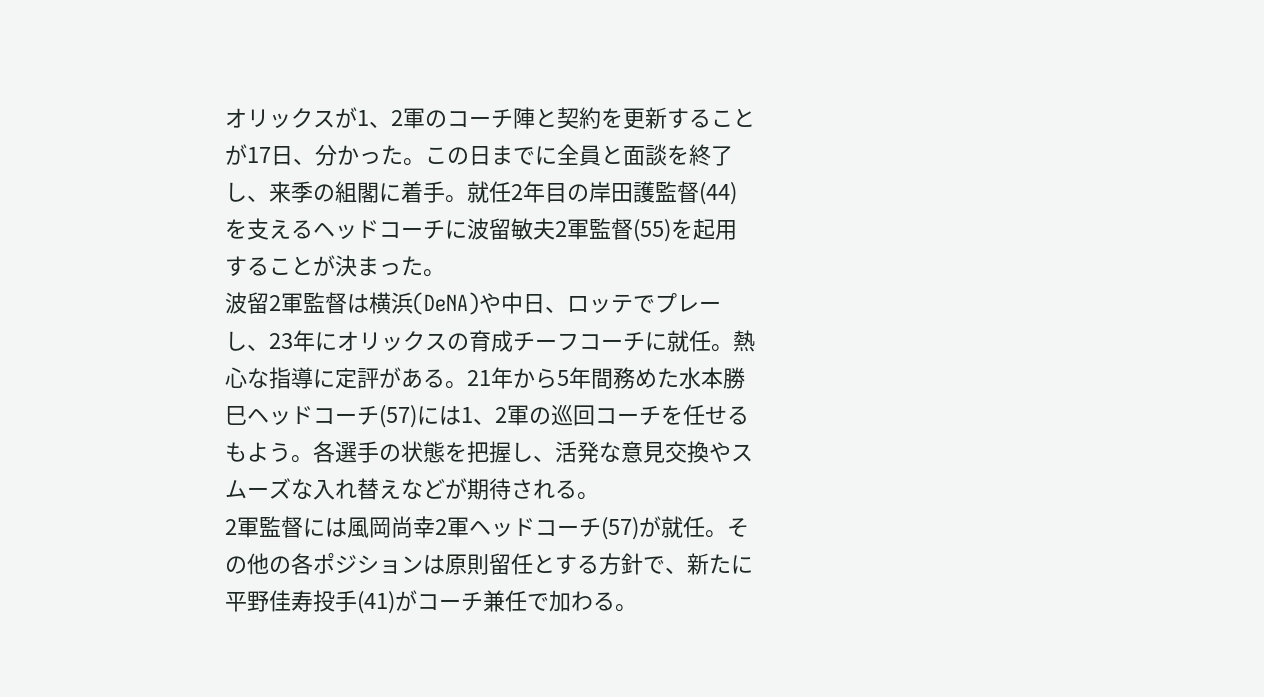オリックスが1、2軍のコーチ陣と契約を更新することが17日、分かった。この日までに全員と面談を終了し、来季の組閣に着手。就任2年目の岸田護監督(44)を支えるヘッドコーチに波留敏夫2軍監督(55)を起用することが決まった。
波留2軍監督は横浜(DeNA)や中日、ロッテでプレーし、23年にオリックスの育成チーフコーチに就任。熱心な指導に定評がある。21年から5年間務めた水本勝巳ヘッドコーチ(57)には1、2軍の巡回コーチを任せるもよう。各選手の状態を把握し、活発な意見交換やスムーズな入れ替えなどが期待される。
2軍監督には風岡尚幸2軍ヘッドコーチ(57)が就任。その他の各ポジションは原則留任とする方針で、新たに平野佳寿投手(41)がコーチ兼任で加わる。